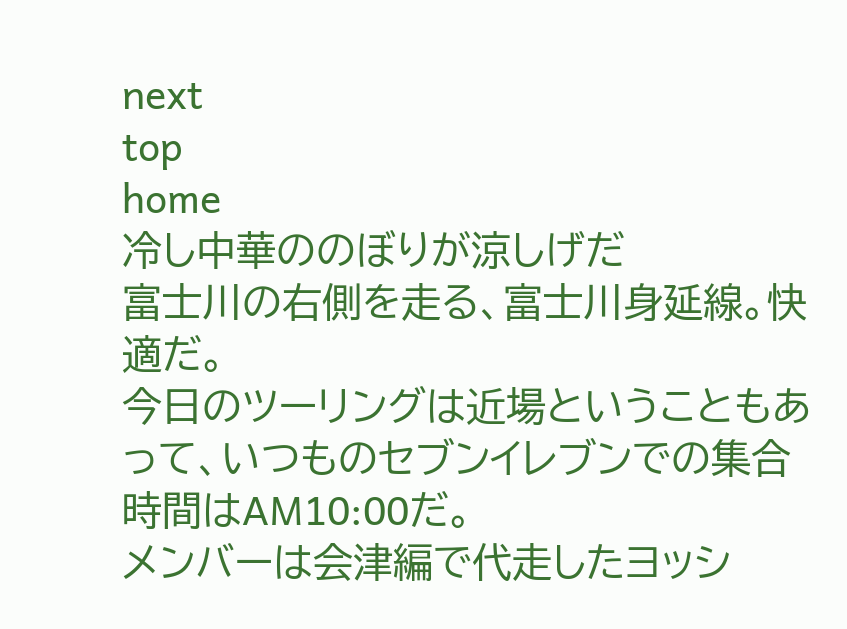next
top
home
冷し中華ののぼりが涼しげだ
富士川の右側を走る、富士川身延線。快適だ。
今日のツーリングは近場ということもあって、いつものセブンイレブンでの集合時間はAM10:00だ。
メンバーは会津編で代走したヨッシ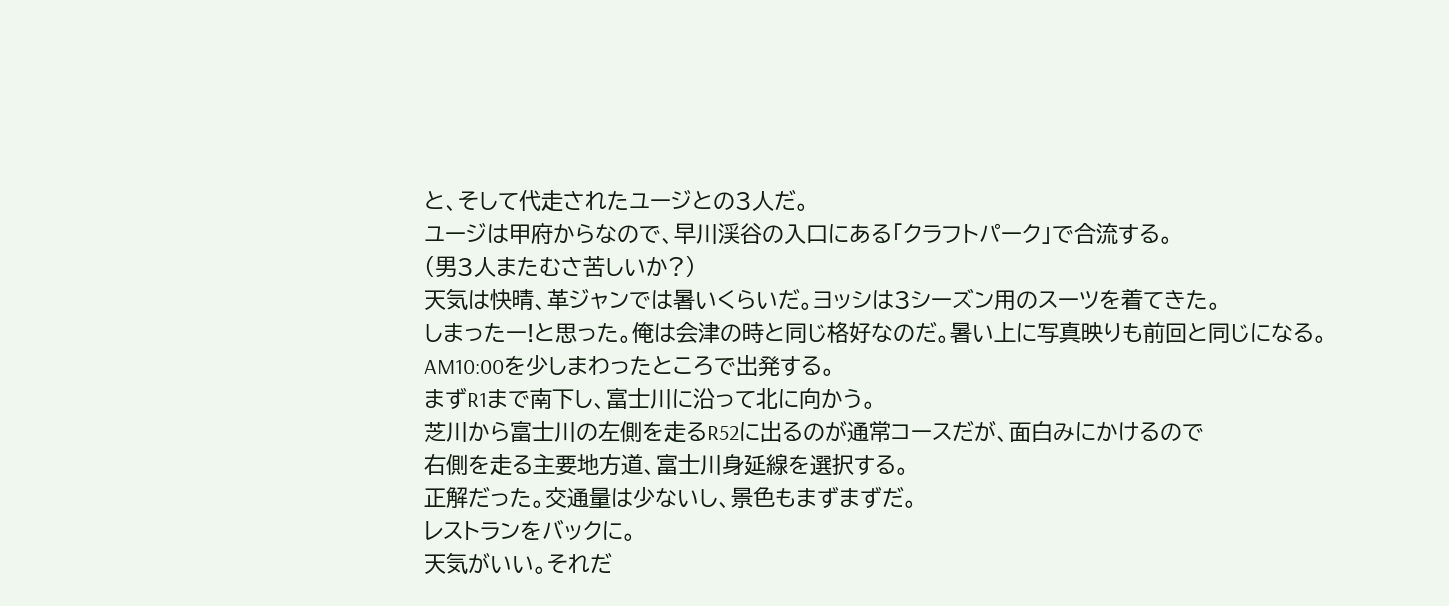と、そして代走されたユージとの3人だ。
ユージは甲府からなので、早川渓谷の入口にある「クラフトパーク」で合流する。
(男3人またむさ苦しいか?)
天気は快晴、革ジャンでは暑いくらいだ。ヨッシは3シーズン用のスーツを着てきた。
しまったー!と思った。俺は会津の時と同じ格好なのだ。暑い上に写真映りも前回と同じになる。
AM10:00を少しまわったところで出発する。
まずR1まで南下し、富士川に沿って北に向かう。
芝川から富士川の左側を走るR52に出るのが通常コースだが、面白みにかけるので
右側を走る主要地方道、富士川身延線を選択する。
正解だった。交通量は少ないし、景色もまずまずだ。
レストランをバックに。
天気がいい。それだ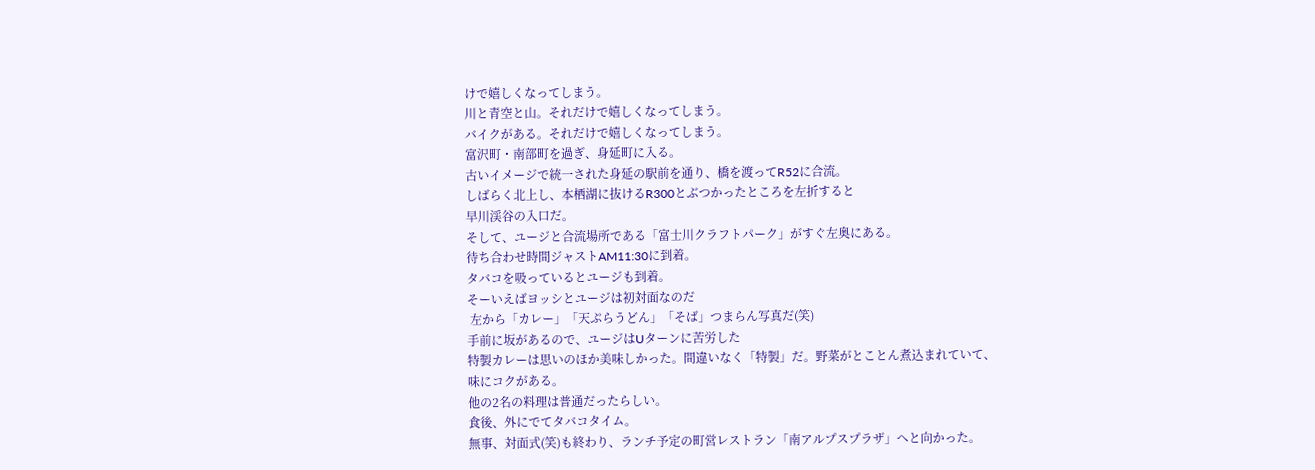けで嬉しくなってしまう。
川と青空と山。それだけで嬉しくなってしまう。
バイクがある。それだけで嬉しくなってしまう。
富沢町・南部町を過ぎ、身延町に入る。
古いイメージで統一された身延の駅前を通り、橋を渡ってR52に合流。
しばらく北上し、本栖湖に抜けるR300とぶつかったところを左折すると
早川渓谷の入口だ。
そして、ユージと合流場所である「富士川クラフトパーク」がすぐ左奥にある。
待ち合わせ時間ジャストAM11:30に到着。
タバコを吸っているとユージも到着。
そーいえばヨッシとユージは初対面なのだ
 左から「カレー」「天ぷらうどん」「そば」つまらん写真だ(笑)
手前に坂があるので、ユージはUターンに苦労した
特製カレーは思いのほか美味しかった。間違いなく「特製」だ。野菜がとことん煮込まれていて、
味にコクがある。
他の2名の料理は普通だったらしい。
食後、外にでてタバコタイム。
無事、対面式(笑)も終わり、ランチ予定の町営レストラン「南アルプスプラザ」へと向かった。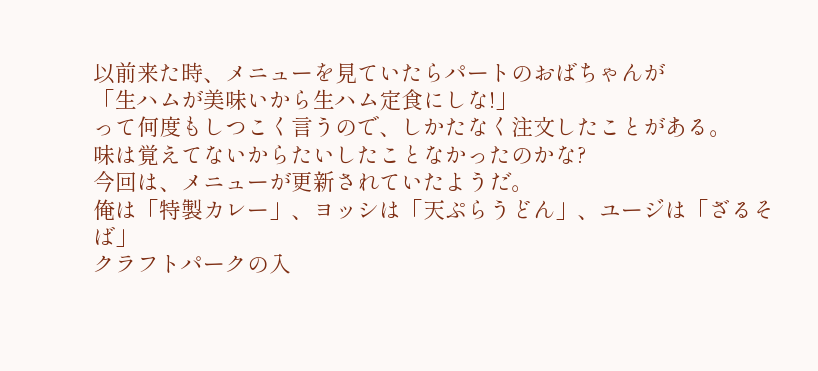以前来た時、メニューを見ていたらパートのおばちゃんが
「生ハムが美味いから生ハム定食にしな!」
って何度もしつこく言うので、しかたなく注文したことがある。
味は覚えてないからたいしたことなかったのかな?
今回は、メニューが更新されていたようだ。
俺は「特製カレー」、ヨッシは「天ぷらうどん」、ユージは「ざるそば」
クラフトパークの入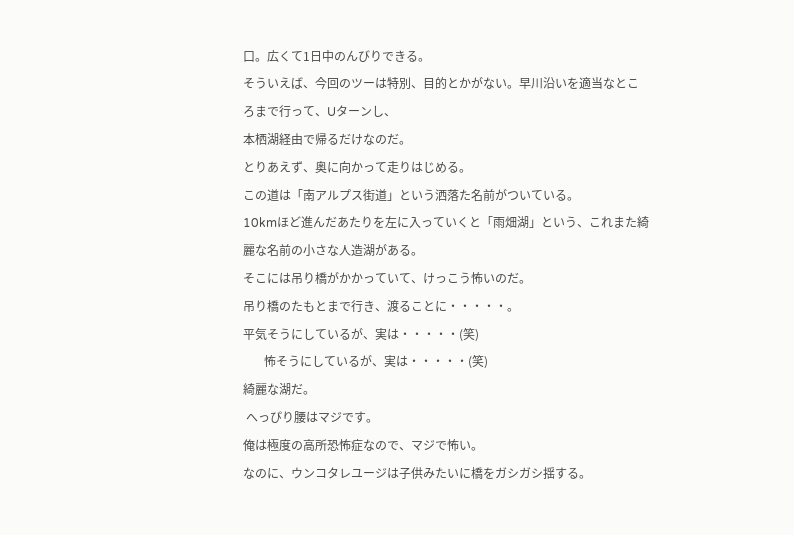口。広くて1日中のんびりできる。
そういえば、今回のツーは特別、目的とかがない。早川沿いを適当なところまで行って、Uターンし、
本栖湖経由で帰るだけなのだ。
とりあえず、奥に向かって走りはじめる。
この道は「南アルプス街道」という洒落た名前がついている。
10kmほど進んだあたりを左に入っていくと「雨畑湖」という、これまた綺麗な名前の小さな人造湖がある。
そこには吊り橋がかかっていて、けっこう怖いのだ。
吊り橋のたもとまで行き、渡ることに・・・・・。
平気そうにしているが、実は・・・・・(笑)
       怖そうにしているが、実は・・・・・(笑)
綺麗な湖だ。
 へっぴり腰はマジです。
俺は極度の高所恐怖症なので、マジで怖い。
なのに、ウンコタレユージは子供みたいに橋をガシガシ揺する。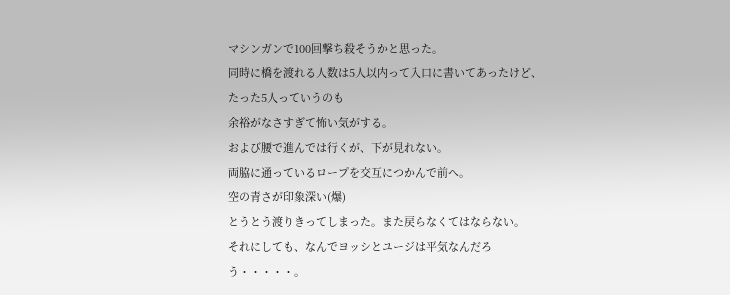マシンガンで100回撃ち殺そうかと思った。
同時に橋を渡れる人数は5人以内って入口に書いてあったけど、たった5人っていうのも
余裕がなさすぎて怖い気がする。
および腰で進んでは行くが、下が見れない。
両脇に通っているロープを交互につかんで前へ。
空の青さが印象深い(爆)
とうとう渡りきってしまった。また戻らなくてはならない。
それにしても、なんでヨッシとユージは平気なんだろう・・・・・。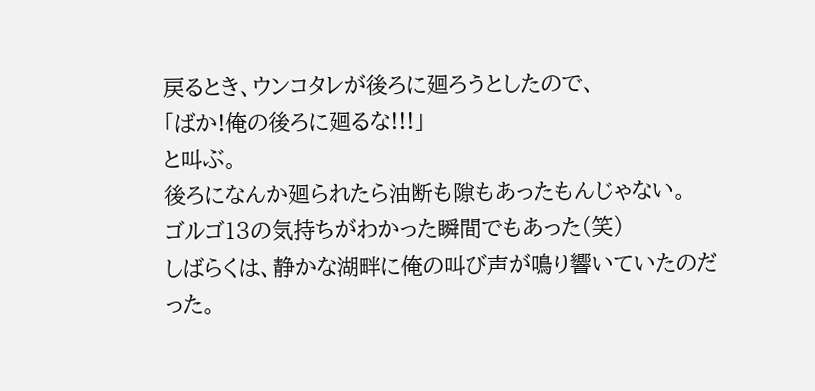戻るとき、ウンコタレが後ろに廻ろうとしたので、
「ばか!俺の後ろに廻るな!!!」
と叫ぶ。
後ろになんか廻られたら油断も隙もあったもんじゃない。
ゴルゴ13の気持ちがわかった瞬間でもあった(笑)
しばらくは、静かな湖畔に俺の叫び声が鳴り響いていたのだった。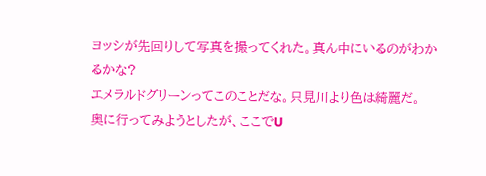ヨッシが先回りして写真を撮ってくれた。真ん中にいるのがわかるかな?
エメラルドグリーンってこのことだな。只見川より色は綺麗だ。
奥に行ってみようとしたが、ここでU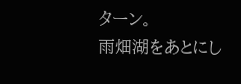ターン。
雨畑湖をあとにし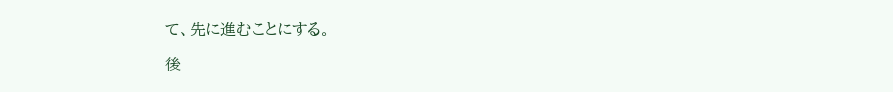て、先に進むことにする。

後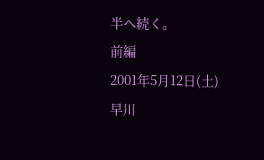半へ続く。
前編
2001年5月12日(土)
早川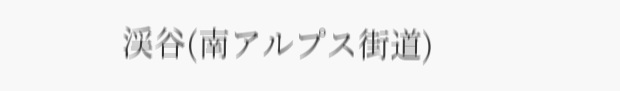渓谷(南アルプス街道)